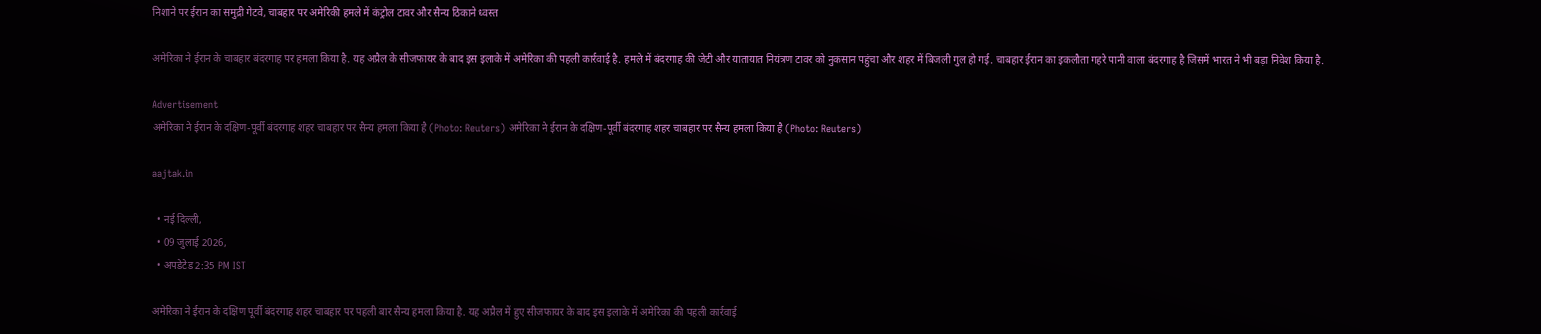निशाने पर ईरान का समुद्री गेटवे, चाबहार पर अमेरिकी हमले में कंट्रोल टावर और सैन्य ठिकाने ध्वस्त

अमेरिका ने ईरान के चाबहार बंदरगाह पर हमला किया है. यह अप्रैल के सीजफायर के बाद इस इलाके में अमेरिका की पहली कार्रवाई है. हमले में बंदरगाह की जेटी और यातायात नियंत्रण टावर को नुकसान पहुंचा और शहर में बिजली गुल हो गई. चाबहार ईरान का इकलौता गहरे पानी वाला बंदरगाह है जिसमें भारत ने भी बड़ा निवेश किया है.

Advertisement
अमेरिका ने ईरान के दक्षिण-पूर्वी बंदरगाह शहर चाबहार पर सैन्य हमला किया है (Photo: Reuters) अमेरिका ने ईरान के दक्षिण-पूर्वी बंदरगाह शहर चाबहार पर सैन्य हमला किया है (Photo: Reuters)

aajtak.in

  • नई दिल्ली,
  • 09 जुलाई 2026,
  • अपडेटेड 2:35 PM IST

अमेरिका ने ईरान के दक्षिण पूर्वी बंदरगाह शहर चाबहार पर पहली बार सैन्य हमला किया है. यह अप्रैल में हुए सीजफायर के बाद इस इलाके में अमेरिका की पहली कार्रवाई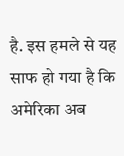है. इस हमले से यह साफ हो गया है कि अमेरिका अब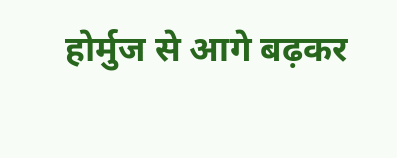होर्मुज से आगे बढ़कर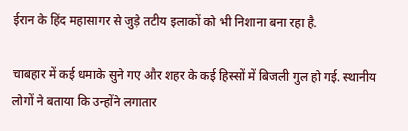ईरान के हिंद महासागर से जुड़े तटीय इलाकों को भी निशाना बना रहा है.

चाबहार में कई धमाके सुने गए और शहर के कई हिस्सों में बिजली गुल हो गई. स्थानीय लोगों ने बताया कि उन्होंने लगातार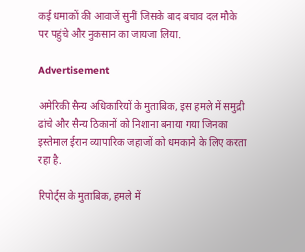कई धमाकों की आवाजें सुनीं जिसके बाद बचाव दल मौके पर पहुंचे और नुकसान का जायजा लिया.

Advertisement

अमेरिकी सैन्य अधिकारियों के मुताबिक, इस हमले में समुद्री ढांचे और सैन्य ठिकानों को निशाना बनाया गया जिनका इस्तेमाल ईरान व्यापारिक जहाजों को धमकाने के लिए करता रहा है.

रिपोर्ट्स के मुताबिक, हमले में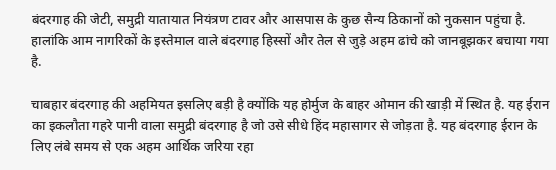बंदरगाह की जेटी, समुद्री यातायात नियंत्रण टावर और आसपास के कुछ सैन्य ठिकानों को नुकसान पहुंचा है. हालांकि आम नागरिकों के इस्तेमाल वाले बंदरगाह हिस्सों और तेल से जुड़े अहम ढांचे को जानबूझकर बचाया गया है.

चाबहार बंदरगाह की अहमियत इसलिए बड़ी है क्योंकि यह होर्मुज के बाहर ओमान की खाड़ी में स्थित है. यह ईरान का इकलौता गहरे पानी वाला समुद्री बंदरगाह है जो उसे सीधे हिंद महासागर से जोड़ता है. यह बंदरगाह ईरान के लिए लंबे समय से एक अहम आर्थिक जरिया रहा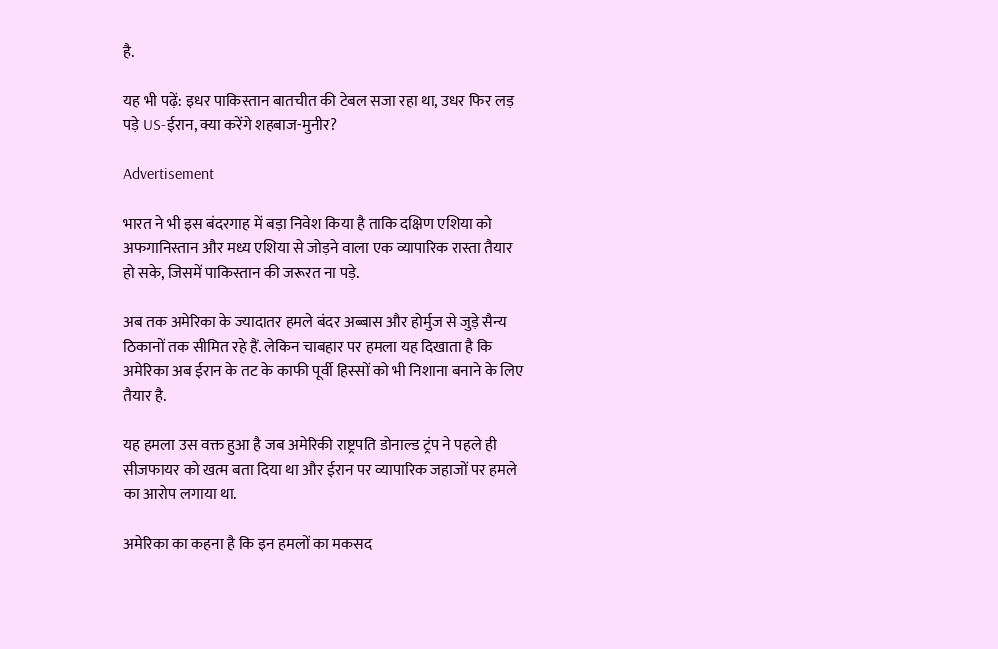है.

यह भी पढ़ें: इधर पाकिस्तान बातचीत की टेबल सजा रहा था, उधर फिर लड़ पड़े US-ईरान, क्या करेंगे शहबाज-मुनीर?

Advertisement

भारत ने भी इस बंदरगाह में बड़ा निवेश किया है ताकि दक्षिण एशिया को अफगानिस्तान और मध्य एशिया से जोड़ने वाला एक व्यापारिक रास्ता तैयार हो सके, जिसमें पाकिस्तान की जरूरत ना पड़े.

अब तक अमेरिका के ज्यादातर हमले बंदर अब्बास और होर्मुज से जुड़े सैन्य ठिकानों तक सीमित रहे हैं. लेकिन चाबहार पर हमला यह दिखाता है कि अमेरिका अब ईरान के तट के काफी पूर्वी हिस्सों को भी निशाना बनाने के लिए तैयार है.

यह हमला उस वक्त हुआ है जब अमेरिकी राष्ट्रपति डोनाल्ड ट्रंप ने पहले ही सीजफायर को खत्म बता दिया था और ईरान पर व्यापारिक जहाजों पर हमले का आरोप लगाया था.

अमेरिका का कहना है कि इन हमलों का मकसद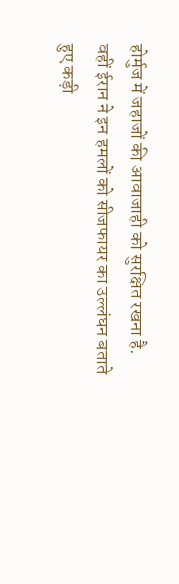होर्मुज में जहाजों की आवाजाही को सुरक्षित रखना है. वहीं ईरान ने इन हमलों को सीजफायर का उल्लंघन बताते हुए कड़ी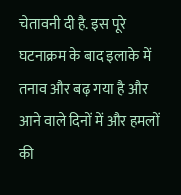चेतावनी दी है. इस पूरे घटनाक्रम के बाद इलाके में तनाव और बढ़ गया है और आने वाले दिनों में और हमलों की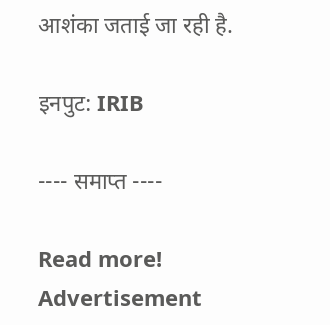आशंका जताई जा रही है.

इनपुट: IRIB

---- समाप्त ----

Read more!
Advertisement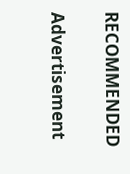RECOMMENDED

Advertisement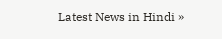Latest News in Hindi »